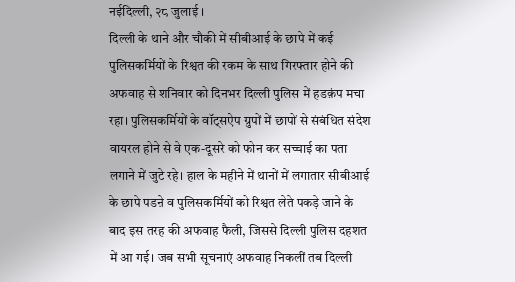नईदिल्ली, २८ जुलाई ।
दिल्ली के थाने और चौकी में सीबीआई के छापे में कई पुलिसकर्मियों के रिश्वत की रकम के साथ गिरफ्तार होने की अफवाह से शनिवार को दिनभर दिल्ली पुलिस में हडक़ंप मचा रहा। पुलिसकर्मियों के वॉट्सऐप ग्रुपों में छापों से संबंधित संदेश वायरल होने से वे एक-दूसरे को फोन कर सच्चाई का पता लगाने में जुटे रहे। हाल के महीने में थानों में लगातार सीबीआई के छापे पडऩे व पुलिसकर्मियों को रिश्वत लेते पकड़े जाने के बाद इस तरह की अफवाह फैली, जिससे दिल्ली पुलिस दहशत में आ गई। जब सभी सूचनाएं अफवाह निकलीं तब दिल्ली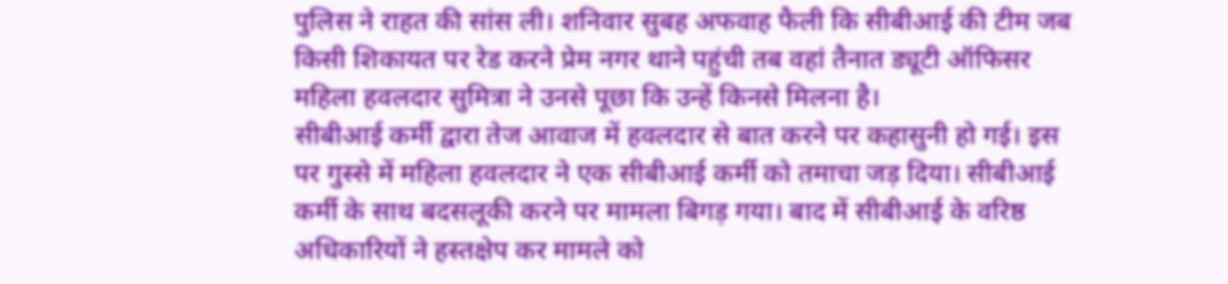पुलिस ने राहत की सांस ली। शनिवार सुबह अफवाह फैली कि सीबीआई की टीम जब किसी शिकायत पर रेड करने प्रेम नगर थाने पहुंची तब वहां तैनात ड्यूटी ऑफिसर महिला हवलदार सुमित्रा ने उनसे पूछा कि उन्हें किनसे मिलना है।
सीबीआई कर्मी द्वारा तेज आवाज में हवलदार से बात करने पर कहासुनी हो गई। इस पर गुस्से में महिला हवलदार ने एक सीबीआई कर्मी को तमाचा जड़ दिया। सीबीआई कर्मी के साथ बदसलूकी करने पर मामला बिगड़ गया। बाद में सीबीआई के वरिष्ठ अधिकारियों ने हस्तक्षेप कर मामले को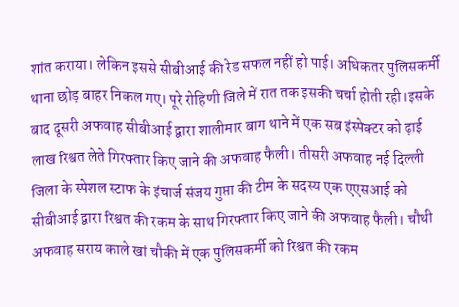शांत कराया। लेकिन इससे सीबीआई की रेड सफल नहीं हो पाई। अधिकतर पुलिसकर्मी थाना छोड़ बाहर निकल गए। पूरे रोहिणी जिले में रात तक इसकी चर्चा होती रही।इसके बाद दूसरी अफवाह सीबीआई द्वारा शालीमार बाग थाने में एक सब इंस्पेक्टर को ढ़ाई लाख रिश्वत लेते गिरफ्तार किए जाने की अफवाह फैली। तीसरी अफवाह नई दिल्ली जिला के स्पेशल स्टाफ के इंचार्ज संजय गुप्ता की टीम के सदस्य एक एएसआई को सीबीआई द्वारा रिश्वत की रकम के साथ गिरफ्तार किए जाने की अफवाह फैली। चौथी अफवाह सराय काले खां चौकी में एक पुलिसकर्मी को रिश्वत की रकम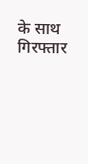के साथ गिरफ्तार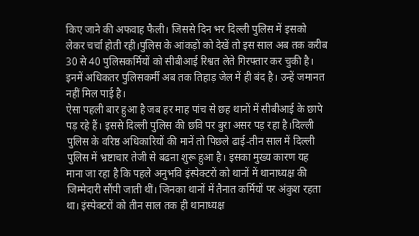किए जाने की अफवाह फैली। जिससे दिन भर दिल्ली पुलिस में इसको लेकर चर्चा होती रही।पुलिस के आंकड़ों को देखें तो इस साल अब तक करीब 30 से 40 पुलिसकर्मियों को सीबीआई रिश्वत लेते गिरफ्तार कर चुकी है। इनमें अधिकतर पुलिसकर्मी अब तक तिहाड़ जेल में ही बंद है। उन्हें जमानत नहीं मिल पाई है।
ऐसा पहली बार हुआ है जब हर माह पांच से छह थानों में सीबीआई के छापे पड़ रहे हैं। इससे दिल्ली पुलिस की छवि पर बुरा असर पड़ रहा है।दिल्ली पुलिस के वरिष्ठ अधिकारियों की मानें तो पिछले ढाई-तीन साल में दिल्ली पुलिस में भ्रष्टाचार तेजी से बढऩा शुरू हुआ है। इसका मुख्य कारण यह माना जा रहा है कि पहले अनुभवि इंस्पेक्टरों को थानों में थानाध्यक्ष की जिम्मेदारी सौंपी जाती थीं। जिनका थानों में तैनात कर्मियों पर अंकुश रहता था। इंस्पेक्टरों को तीन साल तक ही थानाध्यक्ष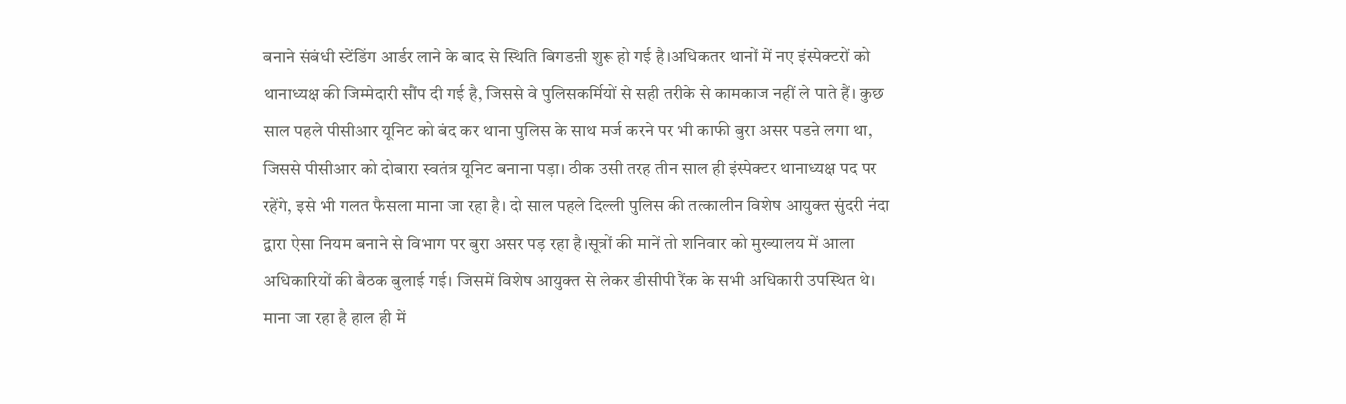बनाने संबंधी स्टेंडिंग आर्डर लाने के बाद से स्थिति बिगडऩी शुरू हो गई है।अधिकतर थानों में नए इंस्पेक्टरों को थानाध्यक्ष की जिम्मेदारी सौंप दी गई है, जिससे वे पुलिसकर्मियों से सही तरीके से कामकाज नहीं ले पाते हैं। कुछ साल पहले पीसीआर यूनिट को बंद कर थाना पुलिस के साथ मर्ज करने पर भी काफी बुरा असर पडऩे लगा था, जिससे पीसीआर को दोबारा स्वतंत्र यूनिट बनाना पड़ा। ठीक उसी तरह तीन साल ही इंस्पेक्टर थानाध्यक्ष पद पर रहेंगे, इसे भी गलत फैसला माना जा रहा है। दो साल पहले दिल्ली पुलिस की तत्कालीन विशेष आयुक्त सुंदरी नंदा द्वारा ऐसा नियम बनाने से विभाग पर बुरा असर पड़ रहा है।सूत्रों की मानें तो शनिवार को मुख्यालय में आला अधिकारियों की बैठक बुलाई गई। जिसमें विशेष आयुक्त से लेकर डीसीपी रैंक के सभी अधिकारी उपस्थित थे। माना जा रहा है हाल ही में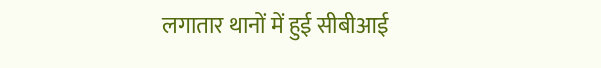लगातार थानों में हुई सीबीआई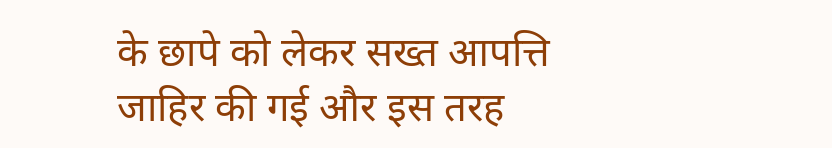के छापे को लेकर सख्त आपत्ति जाहिर की गई और इस तरह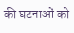की घटनाओं को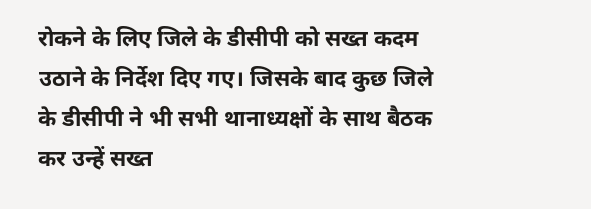रोकने के लिए जिले के डीसीपी को सख्त कदम उठाने के निर्देश दिए गए। जिसके बाद कुछ जिले के डीसीपी ने भी सभी थानाध्यक्षों के साथ बैठक कर उन्हें सख्त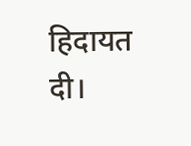हिदायत दी।